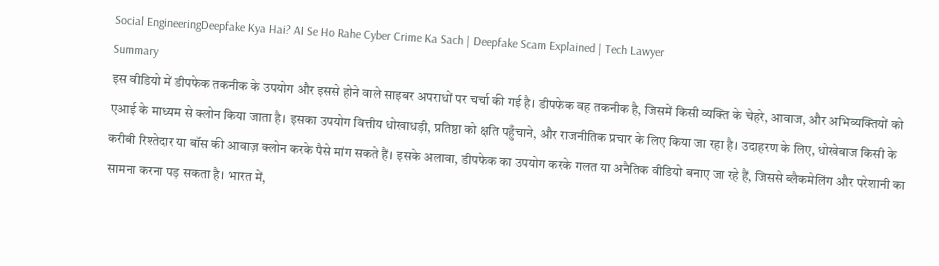Social EngineeringDeepfake Kya Hai? AI Se Ho Rahe Cyber Crime Ka Sach | Deepfake Scam Explained | Tech Lawyer
Summary
इस वीडियो में डीपफेक तकनीक के उपयोग और इससे होने वाले साइबर अपराधों पर चर्चा की गई है। डीपफेक वह तकनीक है, जिसमें किसी व्यक्ति के चेहरे, आवाज, और अभिव्यक्तियों को एआई के माध्यम से क्लोन किया जाता है। इसका उपयोग वित्तीय धोखाधड़ी, प्रतिष्ठा को क्षति पहुँचाने, और राजनीतिक प्रचार के लिए किया जा रहा है। उदाहरण के लिए, धोखेबाज किसी के करीबी रिश्तेदार या बॉस की आवाज़ क्लोन करके पैसे मांग सकते हैं। इसके अलावा, डीपफेक का उपयोग करके गलत या अनैतिक वीडियो बनाए जा रहे हैं, जिससे ब्लैकमेलिंग और परेशानी का सामना करना पड़ सकता है। भारत में,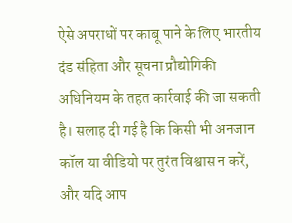ऐसे अपराधों पर काबू पाने के लिए भारतीय दंड संहिता और सूचना प्रौद्योगिकी अधिनियम के तहत कार्रवाई की जा सकती है। सलाह दी गई है कि किसी भी अनजान कॉल या वीडियो पर तुरंत विश्वास न करें, और यदि आप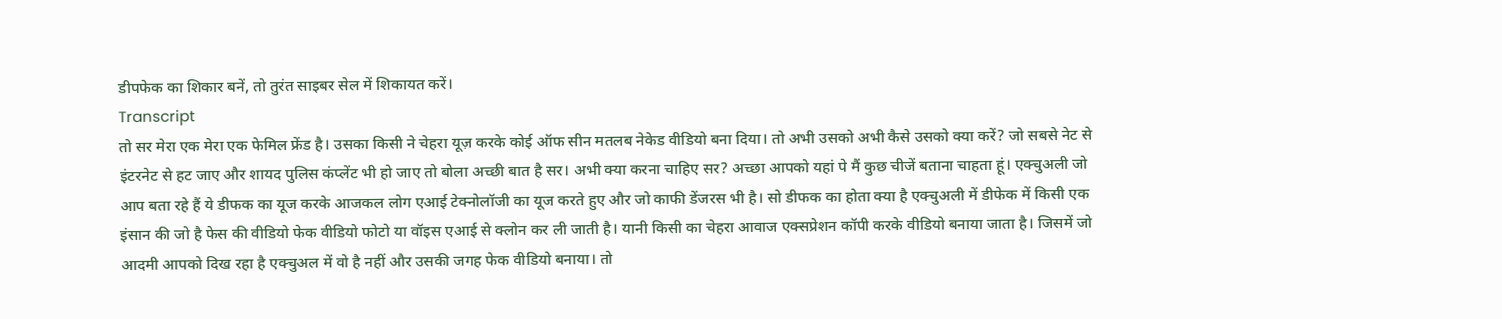डीपफेक का शिकार बनें, तो तुरंत साइबर सेल में शिकायत करें।
Transcript
तो सर मेरा एक मेरा एक फेमिल फ्रेंड है। उसका किसी ने चेहरा यूज़ करके कोई ऑफ सीन मतलब नेकेड वीडियो बना दिया। तो अभी उसको अभी कैसे उसको क्या करें? जो सबसे नेट से इंटरनेट से हट जाए और शायद पुलिस कंप्लेंट भी हो जाए तो बोला अच्छी बात है सर। अभी क्या करना चाहिए सर? अच्छा आपको यहां पे मैं कुछ चीजें बताना चाहता हूं। एक्चुअली जो आप बता रहे हैं ये डीफक का यूज करके आजकल लोग एआई टेक्नोलॉजी का यूज करते हुए और जो काफी डेंजरस भी है। सो डीफक का होता क्या है एक्चुअली में डीफेक में किसी एक इंसान की जो है फेस की वीडियो फेक वीडियो फोटो या वॉइस एआई से क्लोन कर ली जाती है। यानी किसी का चेहरा आवाज एक्सप्रेशन कॉपी करके वीडियो बनाया जाता है। जिसमें जो आदमी आपको दिख रहा है एक्चुअल में वो है नहीं और उसकी जगह फेक वीडियो बनाया। तो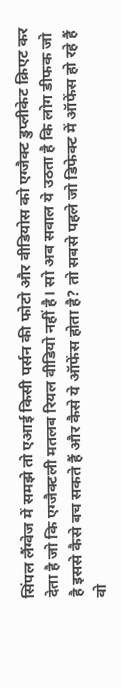सिंपल लैंग्वेज में समझे तो एआई किसी पर्सन की फोटो और वीडियोस को एग्जैक्ट डुप्लीकेट क्रिएट कर देता है जो कि एग्जैक्टली मतलब रियल वीडियो नहीं है। सो अब सवाल ये उठता है कि लोग डीफक जो है इससे कैसे बच सकते हैं और कैसे ये ऑफेंस होता है? तो सबसे पहले जो डिफेक्ट में ऑफेंस हो रहे हैं वो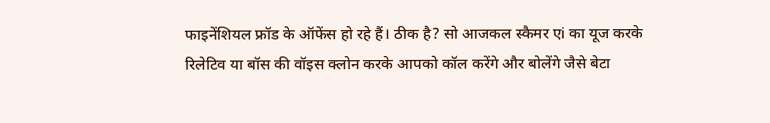फाइनेंशियल फ्रॉड के ऑफेंस हो रहे हैं। ठीक है? सो आजकल स्कैमर एi का यूज करके रिलेटिव या बॉस की वॉइस क्लोन करके आपको कॉल करेंगे और बोलेंगे जैसे बेटा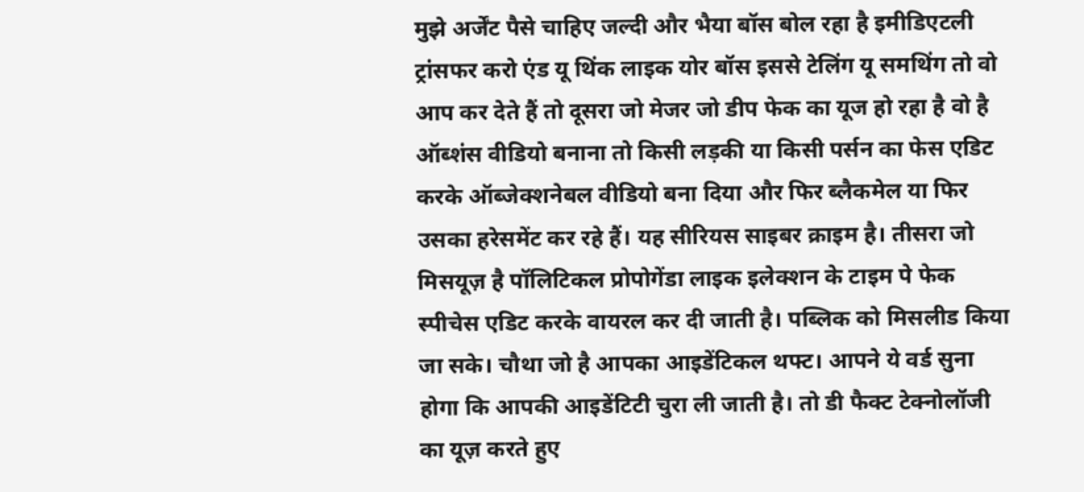मुझे अर्जेंट पैसे चाहिए जल्दी और भैया बॉस बोल रहा है इमीडिएटली ट्रांसफर करो एंड यू थिंक लाइक योर बॉस इससे टेलिंग यू समथिंग तो वो आप कर देते हैं तो दूसरा जो मेजर जो डीप फेक का यूज हो रहा है वो है ऑब्शंस वीडियो बनाना तो किसी लड़की या किसी पर्सन का फेस एडिट करके ऑब्जेक्शनेबल वीडियो बना दिया और फिर ब्लैकमेल या फिर उसका हरेसमेंट कर रहे हैं। यह सीरियस साइबर क्राइम है। तीसरा जो मिसयूज़ है पॉलिटिकल प्रोपोगेंडा लाइक इलेक्शन के टाइम पे फेक स्पीचेस एडिट करके वायरल कर दी जाती है। पब्लिक को मिसलीड किया जा सके। चौथा जो है आपका आइडेंटिकल थफ्ट। आपने ये वर्ड सुना होगा कि आपकी आइडेंटिटी चुरा ली जाती है। तो डी फैक्ट टेक्नोलॉजी का यूज़ करते हुए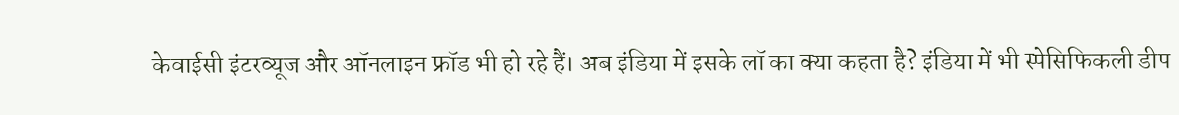केवाईसी इंटरव्यूज और ऑनलाइन फ्रॉड भी हो रहे हैं। अब इंडिया में इसके लॉ का क्या कहता है? इंडिया में भी स्पेसिफिकली डीप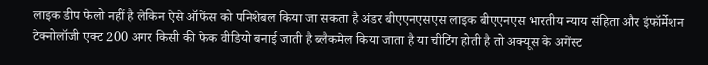लाइक डीप फेलो नहीं है लेकिन ऐसे ऑफेंस को पनिशेबल किया जा सकता है अंडर बीएएनएसएस लाइक बीएएनएस भारतीय न्याय संहिता और इंफॉर्मेशन टेक्नोलॉजी एक्ट 200 अगर किसी की फेक वीडियो बनाई जाती है ब्लैकमेल किया जाता है या चीटिंग होती है तो अक्यूस के अगेंस्ट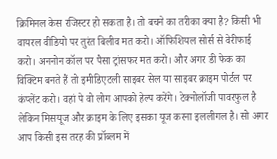क्रिमिनल केस रजिस्टर हो सकता है। तो बचने का तरीका क्या है? किसी भी वायरल वीडियो पर तुरंत बिलीव मत करो। ऑफिशियल सोर्स से वेरीफाई करो। अननोन कॉल पर पैसा ट्रांसफर मत करो। और अगर डी फेक का विक्टिम बनते हैं तो इमीडिएटली साइबर सेल या साइबर क्राइम पोर्टल पर कंप्लेंट करो। वहां पे वो लोग आपको हेल्प करेंगे। टेक्नोलॉजी पावरफुल है लेकिन मिसयूज और क्राइम के लिए इसका यूज करना इललीगल है। सो अगर आप किसी इस तरह की प्रॉब्लम में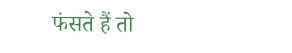फंसते हैं तो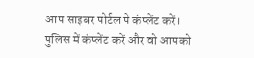आप साइबर पोर्टल पे कंप्लेंट करें। पुलिस में कंप्लेंट करें और वो आपको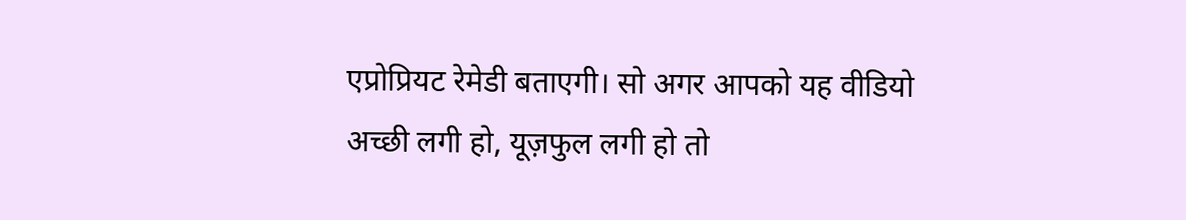एप्रोप्रियट रेमेडी बताएगी। सो अगर आपको यह वीडियो अच्छी लगी हो, यूज़फुल लगी हो तो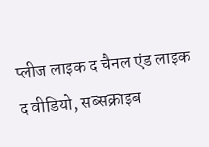प्लीज लाइक द चैनल एंड लाइक द वीडियो, सब्सक्राइब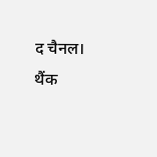द चैनल। थैंक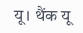यू। थैंक यू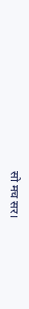सो मच सर।